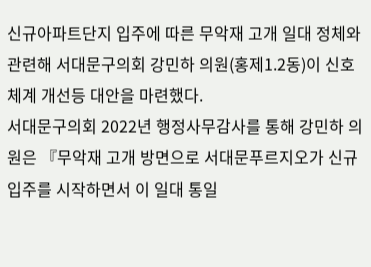신규아파트단지 입주에 따른 무악재 고개 일대 정체와 관련해 서대문구의회 강민하 의원(홍제1.2동)이 신호 체계 개선등 대안을 마련했다.
서대문구의회 2022년 행정사무감사를 통해 강민하 의원은 『무악재 고개 방면으로 서대문푸르지오가 신규 입주를 시작하면서 이 일대 통일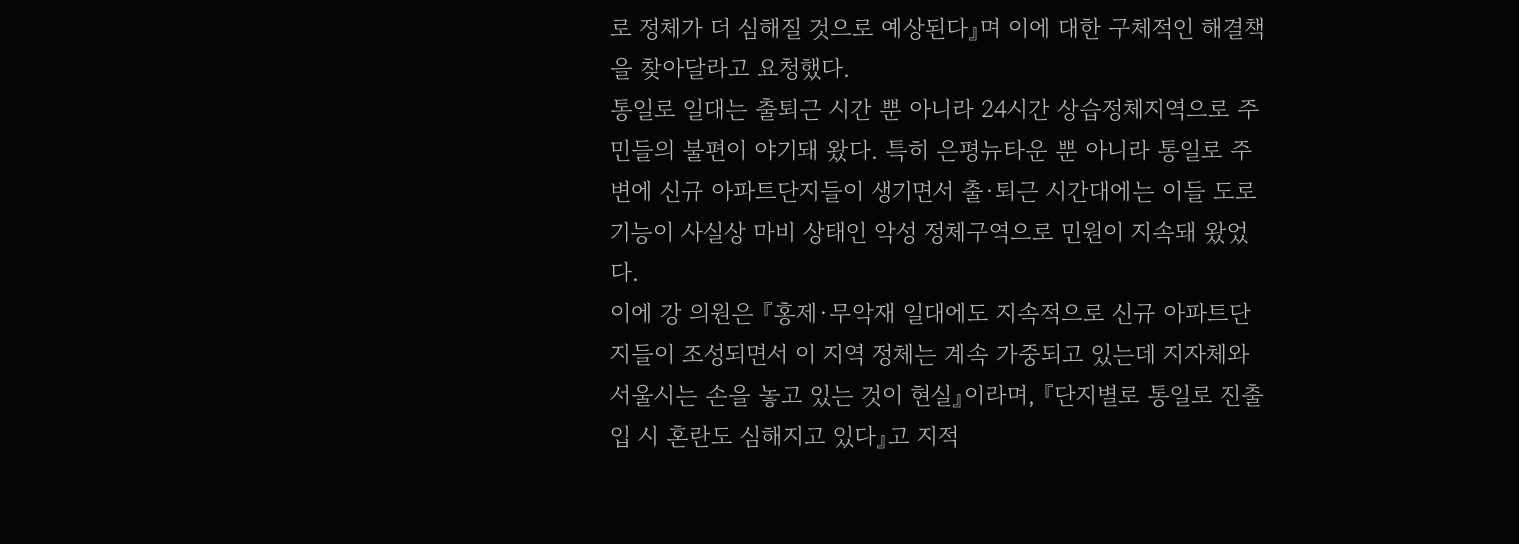로 정체가 더 심해질 것으로 예상된다』며 이에 대한 구체적인 해결책을 찾아달라고 요청했다.
통일로 일대는 출퇴근 시간 뿐 아니라 24시간 상습정체지역으로 주민들의 불편이 야기돼 왔다. 특히 은평뉴타운 뿐 아니라 통일로 주변에 신규 아파트단지들이 생기면서 출·퇴근 시간대에는 이들 도로 기능이 사실상 마비 상태인 악성 정체구역으로 민원이 지속돼 왔었다.
이에 강 의원은 『홍제·무악재 일대에도 지속적으로 신규 아파트단지들이 조성되면서 이 지역 정체는 계속 가중되고 있는데 지자체와 서울시는 손을 놓고 있는 것이 현실』이라며, 『단지별로 통일로 진출입 시 혼란도 심해지고 있다』고 지적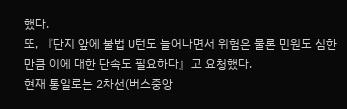했다.
또, 『단지 앞에 불법 U턴도 늘어나면서 위험은 물론 민원도 심한 만큼 이에 대한 단속도 필요하다』고 요청했다.
현재 통일로는 2차선(버스중앙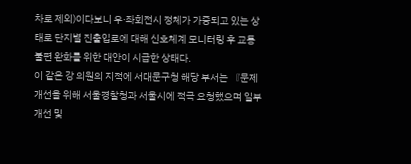차로 제외)이다보니 우·좌회전시 정체가 가중되고 있는 상태로 단지별 진출입로에 대해 신호체계 모니터링 후 교통 불편 완화를 위한 대안이 시급한 상태다.
이 같은 강 의원의 지적에 서대문구청 해당 부서는 『문제 개선을 위해 서울경찰청과 서울시에 적극 요청했으며 일부 개선 및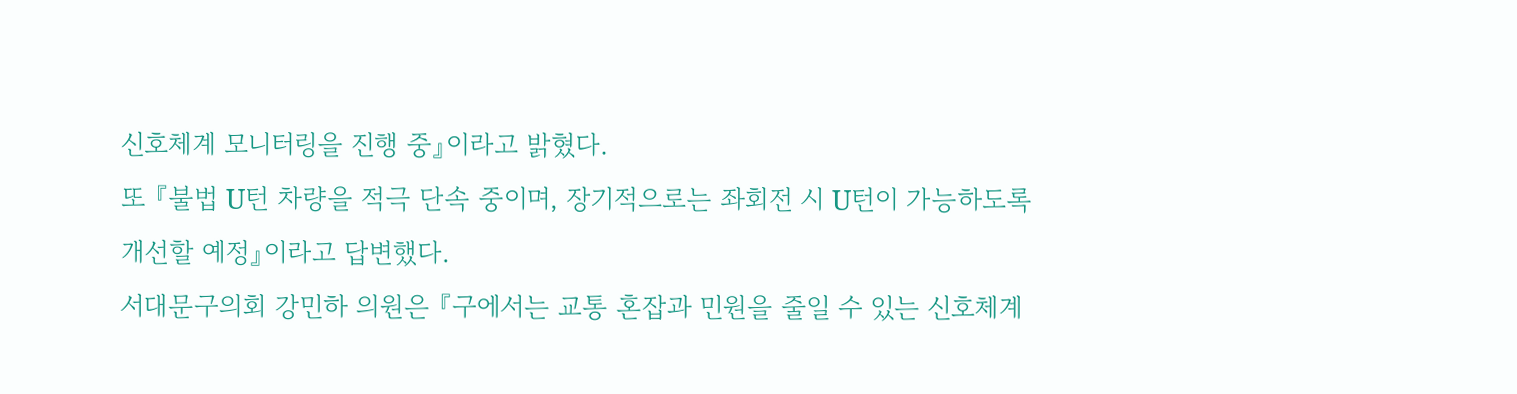신호체계 모니터링을 진행 중』이라고 밝혔다.
또 『불법 U턴 차량을 적극 단속 중이며, 장기적으로는 좌회전 시 U턴이 가능하도록 개선할 예정』이라고 답변했다.
서대문구의회 강민하 의원은 『구에서는 교통 혼잡과 민원을 줄일 수 있는 신호체계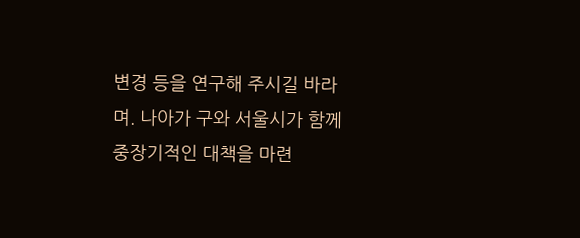변경 등을 연구해 주시길 바라며. 나아가 구와 서울시가 함께 중장기적인 대책을 마련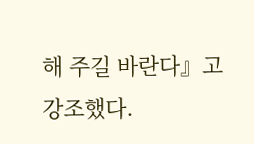해 주길 바란다』고 강조했다.